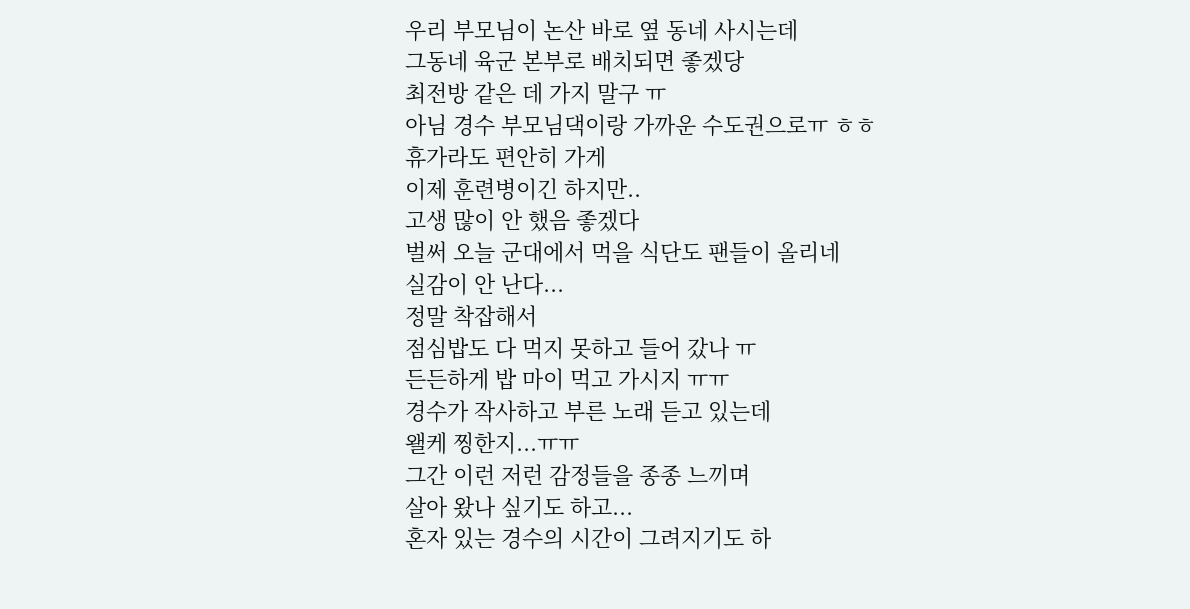우리 부모님이 논산 바로 옆 동네 사시는데
그동네 육군 본부로 배치되면 좋겠당
최전방 같은 데 가지 말구 ㅠ
아님 경수 부모님댁이랑 가까운 수도권으로ㅠ ㅎㅎ
휴가라도 편안히 가게
이제 훈련병이긴 하지만..
고생 많이 안 했음 좋겠다
벌써 오늘 군대에서 먹을 식단도 팬들이 올리네
실감이 안 난다...
정말 착잡해서
점심밥도 다 먹지 못하고 들어 갔나 ㅠ
든든하게 밥 마이 먹고 가시지 ㅠㅠ
경수가 작사하고 부른 노래 듣고 있는데
왤케 찡한지...ㅠㅠ
그간 이런 저런 감정들을 종종 느끼며
살아 왔나 싶기도 하고...
혼자 있는 경수의 시간이 그려지기도 하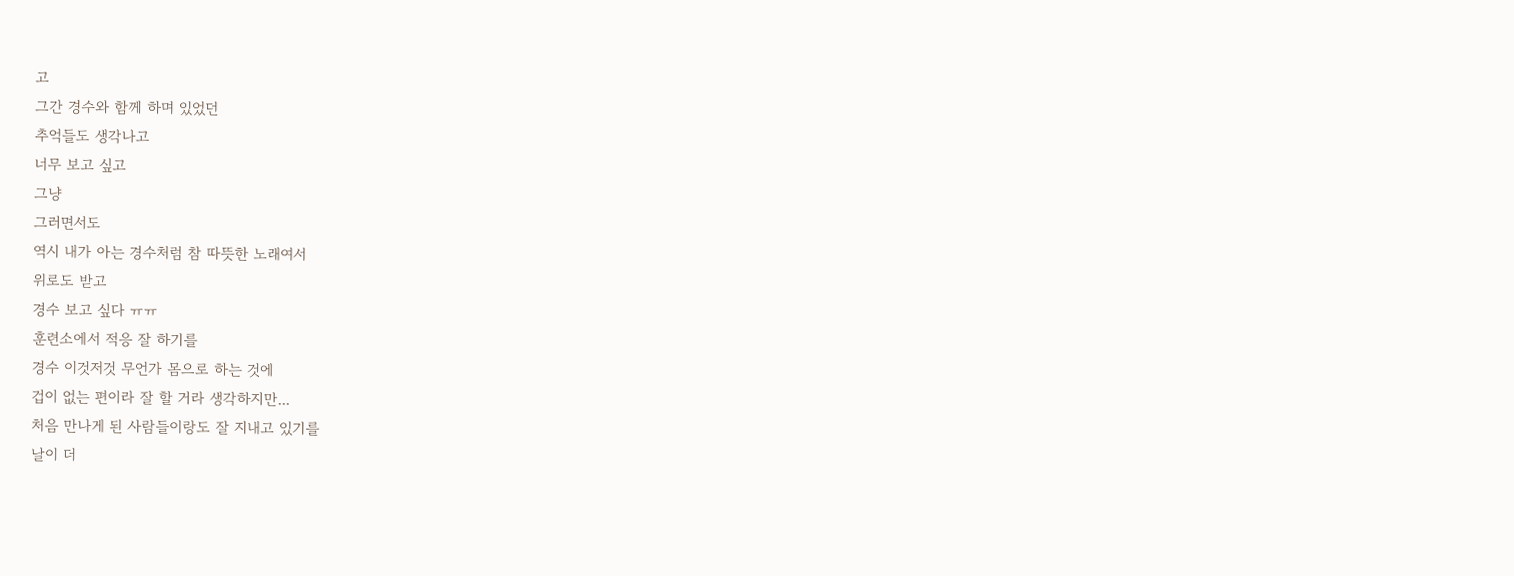고
그간 경수와 함께 하며 있었던
추억들도 생각나고
너무 보고 싶고
그냥
그러면서도
역시 내가 아는 경수처럼 참 따뜻한 노래여서
위로도 받고
경수 보고 싶다 ㅠㅠ
훈련소에서 적응 잘 하기를
경수 이것저것 무언가 몸으로 하는 것에
겁이 없는 편이라 잘 할 거라 생각하지만...
처음 만나게 된 사람들이랑도 잘 지내고 있기를
날이 더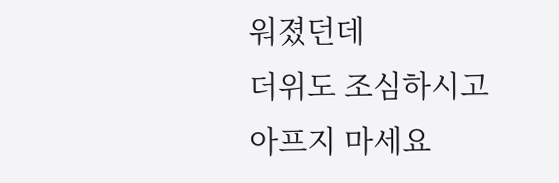워졌던데
더위도 조심하시고
아프지 마세요